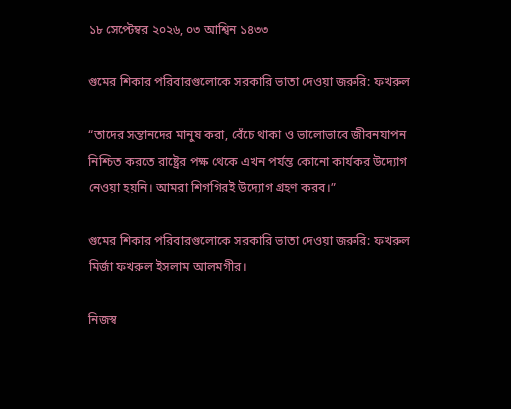১৮ সেপ্টেম্বর ২০২৬, ০৩ আশ্বিন ১৪৩৩

গুমের শিকার পরিবারগুলোকে সরকারি ভাতা দেওয়া জরুরি: ফখরুল

“তাদের সন্তানদের মানুষ করা, বেঁচে থাকা ও ভালোভাবে জীবনযাপন নিশ্চিত করতে রাষ্ট্রের পক্ষ থেকে এখন পর্যন্ত কোনো কার্যকর উদ্যোগ নেওয়া হয়নি। আমরা শিগগিরই উদ্যোগ গ্রহণ করব।”

গুমের শিকার পরিবারগুলোকে সরকারি ভাতা দেওয়া জরুরি: ফখরুল
মির্জা ফখরুল ইসলাম আলমগীর।

নিজস্ব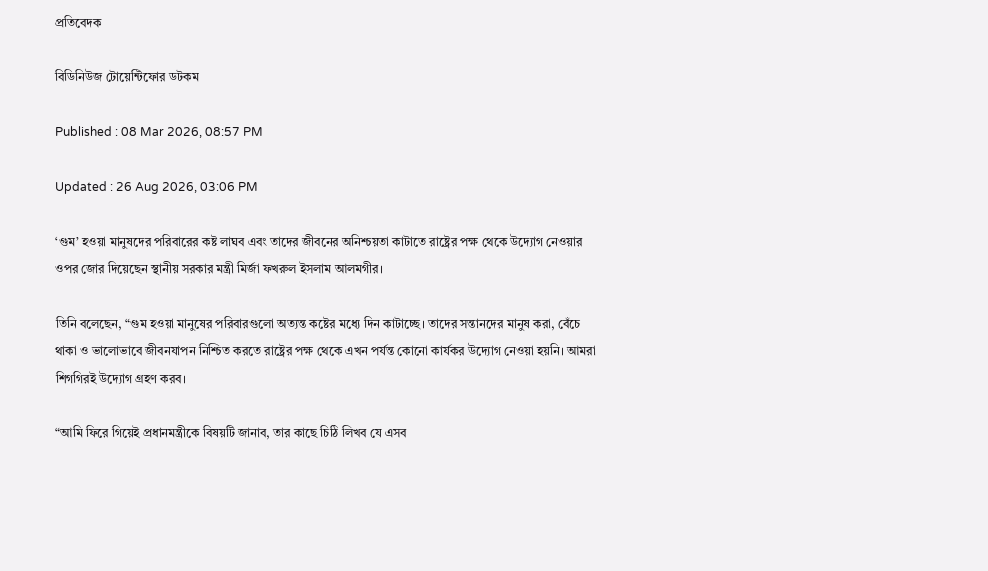প্রতিবেদক

বিডিনিউজ টোয়েন্টিফোর ডটকম

Published : 08 Mar 2026, 08:57 PM

Updated : 26 Aug 2026, 03:06 PM

‘গুম’ হওয়া মানুষদের পরিবারের কষ্ট লাঘব এবং তাদের জীবনের অনিশ্চয়তা কাটাতে রাষ্ট্রের পক্ষ থেকে উদ্যোগ নেওয়ার ওপর জোর দিয়েছেন স্থানীয় সরকার মন্ত্রী মির্জা ফখরুল ইসলাম আলমগীর।

তিনি বলেছেন, “গুম হওয়া মানুষের পরিবারগুলো অত্যন্ত কষ্টের মধ্যে দিন কাটাচ্ছে। তাদের সন্তানদের মানুষ করা, বেঁচে থাকা ও ভালোভাবে জীবনযাপন নিশ্চিত করতে রাষ্ট্রের পক্ষ থেকে এখন পর্যন্ত কোনো কার্যকর উদ্যোগ নেওয়া হয়নি। আমরা শিগগিরই উদ্যোগ গ্রহণ করব।

“আমি ফিরে গিয়েই প্রধানমন্ত্রীকে বিষয়টি জানাব, তার কাছে চিঠি লিখব যে এসব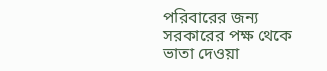পরিবারের জন্য সরকারের পক্ষ থেকে ভাতা দেওয়া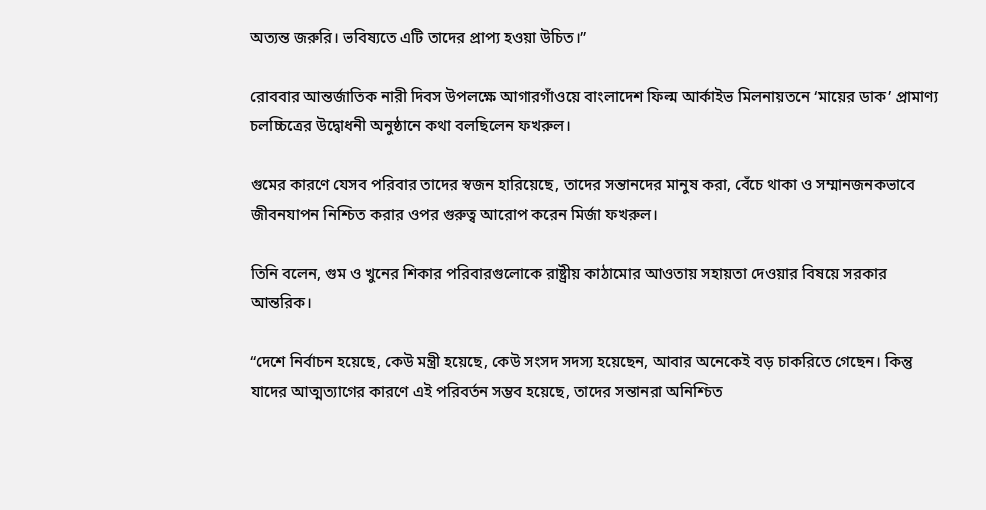অত্যন্ত জরুরি। ভবিষ্যতে এটি তাদের প্রাপ্য হওয়া উচিত।”

রোববার আন্তর্জাতিক নারী দিবস উপলক্ষে আগারগাঁওয়ে বাংলাদেশ ফিল্ম আর্কাইভ মিলনায়তনে ‘মায়ের ডাক’ প্রামাণ্য চলচ্চিত্রের উদ্বোধনী অনুষ্ঠানে কথা বলছিলেন ফখরুল।

গুমের কারণে যেসব পরিবার তাদের স্বজন হারিয়েছে, তাদের সন্তানদের মানুষ করা, বেঁচে থাকা ও সম্মানজনকভাবে জীবনযাপন নিশ্চিত করার ওপর গুরুত্ব আরোপ করেন মির্জা ফখরুল।

তিনি বলেন, গুম ও খুনের শিকার পরিবারগুলোকে রাষ্ট্রীয় কাঠামোর আওতায় সহায়তা দেওয়ার বিষয়ে সরকার আন্তরিক।

“দেশে নির্বাচন হয়েছে, কেউ মন্ত্রী হয়েছে, কেউ সংসদ সদস্য হয়েছেন, আবার অনেকেই বড় চাকরিতে গেছেন। কিন্তু যাদের আত্মত্যাগের কারণে এই পরিবর্তন সম্ভব হয়েছে, তাদের সন্তানরা অনিশ্চিত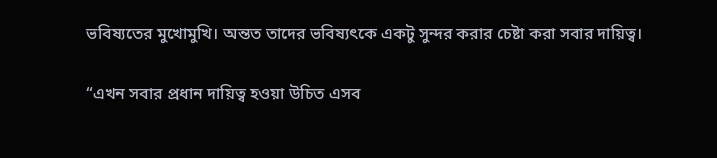ভবিষ্যতের মুখোমুখি। অন্তত তাদের ভবিষ্যৎকে একটু সুন্দর করার চেষ্টা করা সবার দায়িত্ব।

“এখন সবার প্রধান দায়িত্ব হওয়া উচিত এসব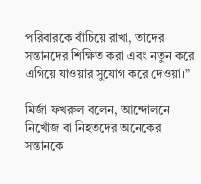পরিবারকে বাঁচিয়ে রাখা, তাদের সন্তানদের শিক্ষিত করা এবং নতুন করে এগিয়ে যাওয়ার সুযোগ করে দেওয়া।”

মির্জা ফখরুল বলেন, আন্দোলনে নিখোঁজ বা নিহতদের অনেকের সন্তানকে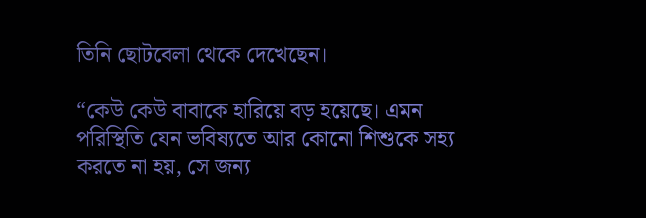তিনি ছোটবেলা থেকে দেখেছেন।

“কেউ কেউ বাবাকে হারিয়ে বড় হয়েছে। এমন পরিস্থিতি যেন ভবিষ্যতে আর কোনো শিশুকে সহ্য করতে না হয়, সে জন্য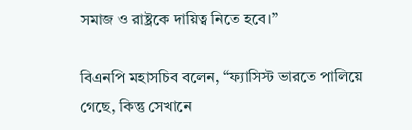সমাজ ও রাষ্ট্রকে দায়িত্ব নিতে হবে।”

বিএনপি মহাসচিব বলেন, “ফ্যাসিস্ট ভারতে পালিয়ে গেছে, কিন্তু সেখানে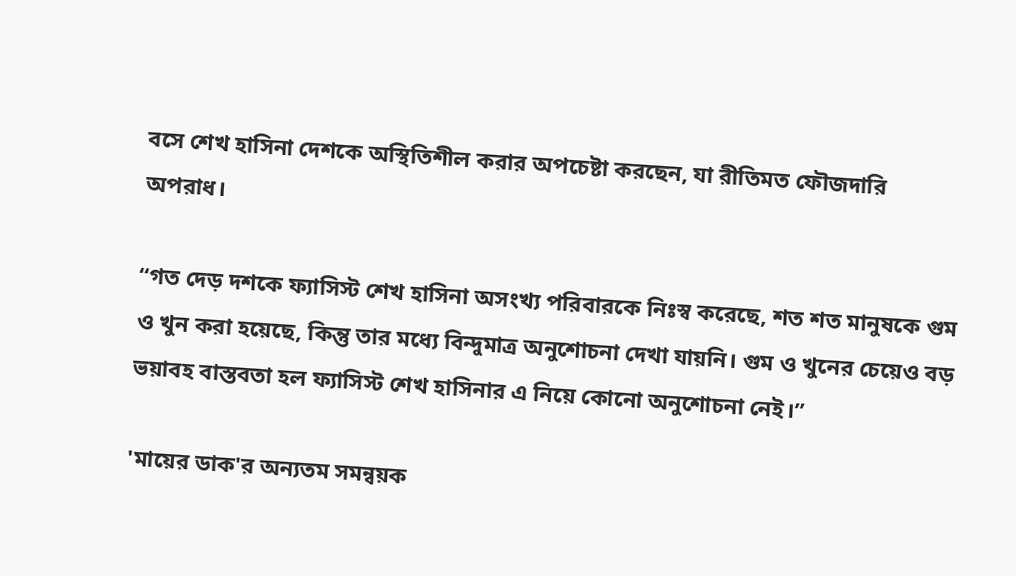বসে শেখ হাসিনা দেশকে অস্থিতিশীল করার অপচেষ্টা করছেন, যা রীতিমত ফৌজদারি অপরাধ।

“গত দেড় দশকে ফ্যাসিস্ট শেখ হাসিনা অসংখ্য পরিবারকে নিঃস্ব করেছে, শত শত মানুষকে গুম ও খুন করা হয়েছে, কিন্তু তার মধ্যে বিন্দুমাত্র অনুশোচনা দেখা যায়নি। গুম ও খুনের চেয়েও বড় ভয়াবহ বাস্তবতা হল ফ্যাসিস্ট শেখ হাসিনার এ নিয়ে কোনো অনুশোচনা নেই।”

'মায়ের ডাক'র অন্যতম সমন্বয়ক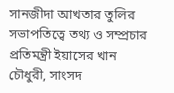সানজীদা আখতার তুলির সভাপতিত্বে তথ্য ও সম্প্রচার প্রতিমন্ত্রী ইয়াসের খান চৌধুরী, সাংসদ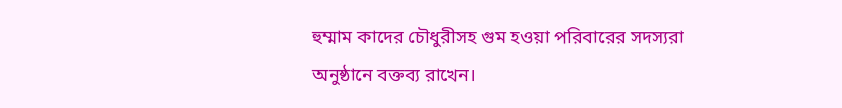হুম্মাম কাদের চৌধুরীসহ গুম হওয়া পরিবারের সদস্যরা অনুষ্ঠানে বক্তব্য রাখেন।